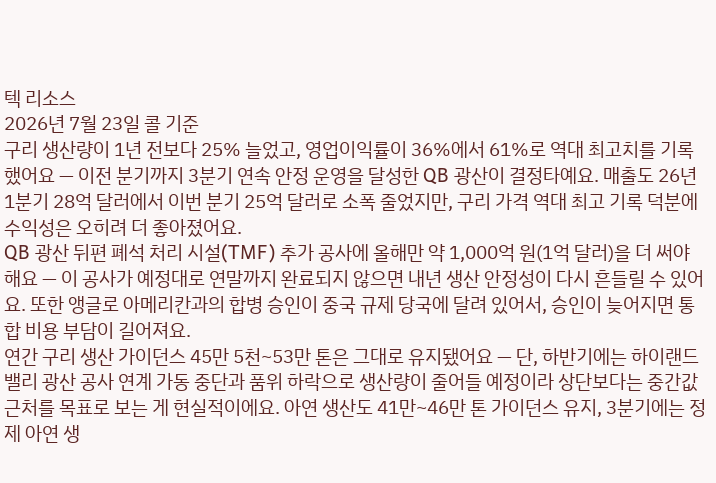텍 리소스
2026년 7월 23일 콜 기준
구리 생산량이 1년 전보다 25% 늘었고, 영업이익률이 36%에서 61%로 역대 최고치를 기록했어요 — 이전 분기까지 3분기 연속 안정 운영을 달성한 QB 광산이 결정타예요. 매출도 26년 1분기 28억 달러에서 이번 분기 25억 달러로 소폭 줄었지만, 구리 가격 역대 최고 기록 덕분에 수익성은 오히려 더 좋아졌어요.
QB 광산 뒤편 폐석 처리 시설(TMF) 추가 공사에 올해만 약 1,000억 원(1억 달러)을 더 써야 해요 — 이 공사가 예정대로 연말까지 완료되지 않으면 내년 생산 안정성이 다시 흔들릴 수 있어요. 또한 앵글로 아메리칸과의 합병 승인이 중국 규제 당국에 달려 있어서, 승인이 늦어지면 통합 비용 부담이 길어져요.
연간 구리 생산 가이던스 45만 5천~53만 톤은 그대로 유지됐어요 — 단, 하반기에는 하이랜드밸리 광산 공사 연계 가동 중단과 품위 하락으로 생산량이 줄어들 예정이라 상단보다는 중간값 근처를 목표로 보는 게 현실적이에요. 아연 생산도 41만~46만 톤 가이던스 유지, 3분기에는 정제 아연 생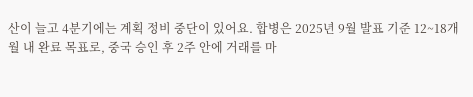산이 늘고 4분기에는 계획 정비 중단이 있어요. 합병은 2025년 9월 발표 기준 12~18개월 내 완료 목표로, 중국 승인 후 2주 안에 거래를 마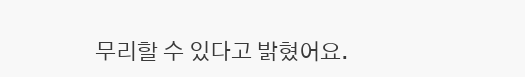무리할 수 있다고 밝혔어요.